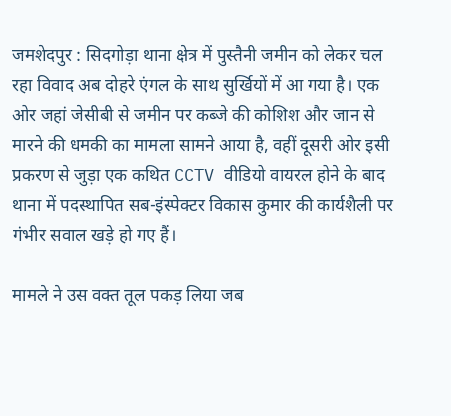जमशेदपुर : सिदगोड़ा थाना क्षेत्र में पुस्तैनी जमीन को लेकर चल रहा विवाद अब दोहरे एंगल के साथ सुर्खियों में आ गया है। एक ओर जहां जेसीबी से जमीन पर कब्जे की कोशिश और जान से मारने की धमकी का मामला सामने आया है, वहीं दूसरी ओर इसी प्रकरण से जुड़ा एक कथित CCTV वीडियो वायरल होने के बाद थाना में पदस्थापित सब-इंस्पेक्टर विकास कुमार की कार्यशैली पर गंभीर सवाल खड़े हो गए हैं।

मामले ने उस वक्त तूल पकड़ लिया जब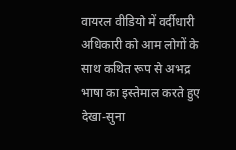वायरल वीडियो में वर्दीधारी अधिकारी को आम लोगों के साथ कथित रूप से अभद्र भाषा का इस्तेमाल करते हुए देखा-सुना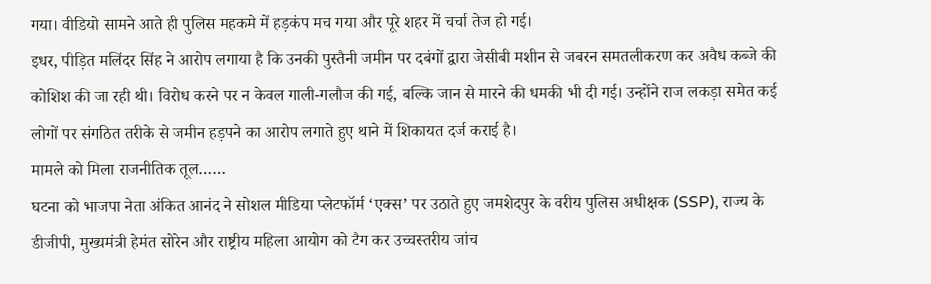गया। वीडियो सामने आते ही पुलिस महकमे में हड़कंप मच गया और पूरे शहर में चर्चा तेज हो गई।
इधर, पीड़ित मलिंदर सिंह ने आरोप लगाया है कि उनकी पुस्तैनी जमीन पर दबंगों द्वारा जेसीबी मशीन से जबरन समतलीकरण कर अवैध कब्जे की कोशिश की जा रही थी। विरोध करने पर न केवल गाली-गलौज की गई, बल्कि जान से मारने की धमकी भी दी गई। उन्होंने राज लकड़ा समेत कई लोगों पर संगठित तरीके से जमीन हड़पने का आरोप लगाते हुए थाने में शिकायत दर्ज कराई है।
मामले को मिला राजनीतिक तूल……
घटना को भाजपा नेता अंकित आनंद ने सोशल मीडिया प्लेटफॉर्म ‘एक्स’ पर उठाते हुए जमशेदपुर के वरीय पुलिस अधीक्षक (SSP), राज्य के डीजीपी, मुख्यमंत्री हेमंत सोरेन और राष्ट्रीय महिला आयोग को टैग कर उच्चस्तरीय जांच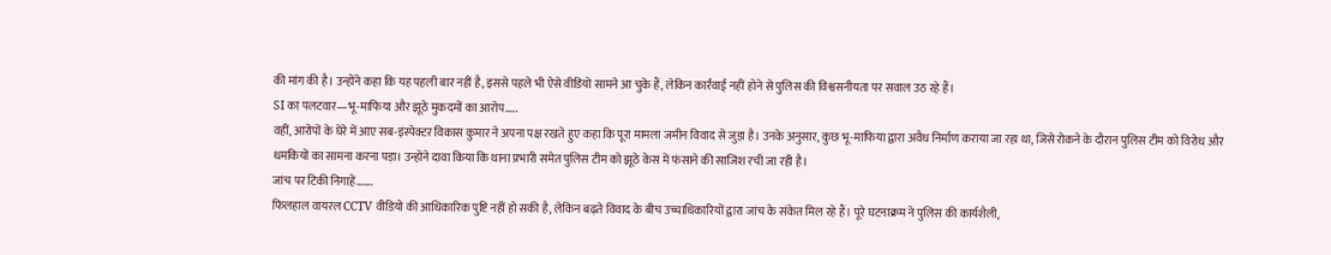की मांग की है। उन्होंने कहा कि यह पहली बार नहीं है, इससे पहले भी ऐसे वीडियो सामने आ चुके हैं, लेकिन कार्रवाई नहीं होने से पुलिस की विश्वसनीयता पर सवाल उठ रहे हैं।
SI का पलटवार—भू-माफिया और झूठे मुकदमों का आरोप…..
वहीं, आरोपों के घेरे में आए सब-इंस्पेक्टर विकास कुमार ने अपना पक्ष रखते हुए कहा कि पूरा मामला जमीन विवाद से जुड़ा है। उनके अनुसार, कुछ भू-माफिया द्वारा अवैध निर्माण कराया जा रहा था, जिसे रोकने के दौरान पुलिस टीम को विरोध और धमकियों का सामना करना पड़ा। उन्होंने दावा किया कि थाना प्रभारी समेत पुलिस टीम को झूठे केस में फंसाने की साजिश रची जा रही है।
जांच पर टिकी निगाहें…….
फिलहाल वायरल CCTV वीडियो की आधिकारिक पुष्टि नहीं हो सकी है, लेकिन बढ़ते विवाद के बीच उच्चाधिकारियों द्वारा जांच के संकेत मिल रहे हैं। पूरे घटनाक्रम ने पुलिस की कार्यशैली,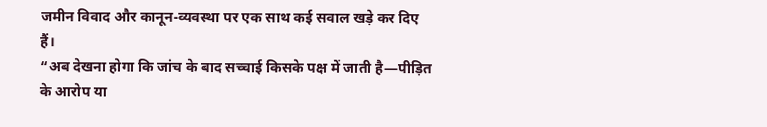जमीन विवाद और कानून-व्यवस्था पर एक साथ कई सवाल खड़े कर दिए हैं।
“अब देखना होगा कि जांच के बाद सच्चाई किसके पक्ष में जाती है—पीड़ित के आरोप या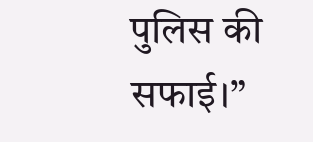पुलिस की सफाई।”